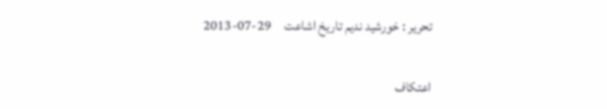تحریر : خورشید ندیم تاریخ اشاعت     29-07-2013

اعتکاف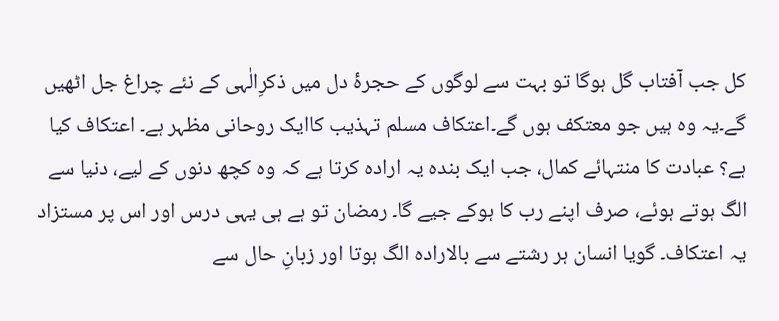کل جب آفتاب گل ہوگا تو بہت سے لوگوں کے حجرۂ دل میں ذکرِالٰہی کے نئے چراغ جل اٹھیں گے۔یہ وہ ہیں جو معتکف ہوں گے۔اعتکاف مسلم تہذیب کاایک روحانی مظہر ہے۔ اعتکاف کیا ہے؟ عبادت کا منتہائے کمال، جب ایک بندہ یہ ارادہ کرتا ہے کہ وہ کچھ دنوں کے لیے، دنیا سے الگ ہوتے ہوئے، صرف اپنے رب کا ہوکے جیے گا۔ رمضان تو ہے ہی یہی درس اور اس پر مستزاد یہ اعتکاف۔ گویا انسان ہر رشتے سے بالارادہ الگ ہوتا اور زبانِ حال سے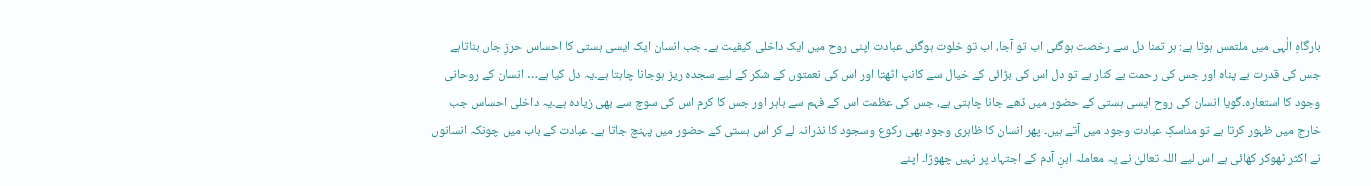بارگاہِ الٰہی میں ملتمس ہوتا ہے: ہر تمنا دل سے رخصت ہوگئی اب تو آجا، اب تو خلوت ہوگئی عبادت اپنی روح میں ایک داخلی کیفیت ہے۔ جب انسان ایک ایسی ہستی کا احساس حرزِ جاں بناتاہے جس کی قدرت بے پناہ اور جس کی رحمت بے کنار ہے تو دل اس کی بڑائی کے خیال سے کانپ اٹھتا اور اس کی نعمتوں کے شکر کے لیے سجدہ ریز ہوجانا چاہتا ہے۔یہ دل کیا ہے… انسان کے روحانی وجود کا استعارہ۔گویا انسان کی روح ایسی ہستی کے حضور میں ڈھے جانا چاہتی ہے، جس کی عظمت اس کے فہم سے باہر اور جس کا کرم اس کی سوچ سے بھی زیادہ ہے۔یہ داخلی احساس جب خارج میں ظہور کرتا ہے تو مناسکِ عبادت وجود میں آتے ہیں۔ پھر انسان کا ظاہری وجود بھی رکوع وسجود کا نذرانہ لے کر اس ہستی کے حضور میں پہنچ جاتا ہے۔ عبادت کے باب میں چونکہ انسانوں نے اکثر ٹھوکر کھائی ہے اس لیے اللہ تعالیٰ نے یہ معاملہ ابنِ آدم کے اجتہاد پر نہیں چھوڑا۔ اپنے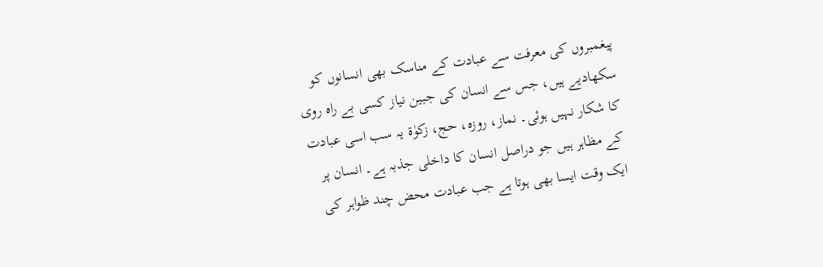پیغمبروں کی معرفت سے عبادت کے مناسک بھی انسانوں کو سکھادیے ہیں، جس سے انسان کی جبین نیاز کسی بے راہ روی کا شکار نہیں ہوئی۔ نماز، روزہ، حج، زکوٰۃ یہ سب اسی عبادت کے مظاہر ہیں جو دراصل انسان کا داخلی جذبہ ہے۔ انسان پر ایک وقت ایسا بھی ہوتا ہے جب عبادت محض چند ظواہر کی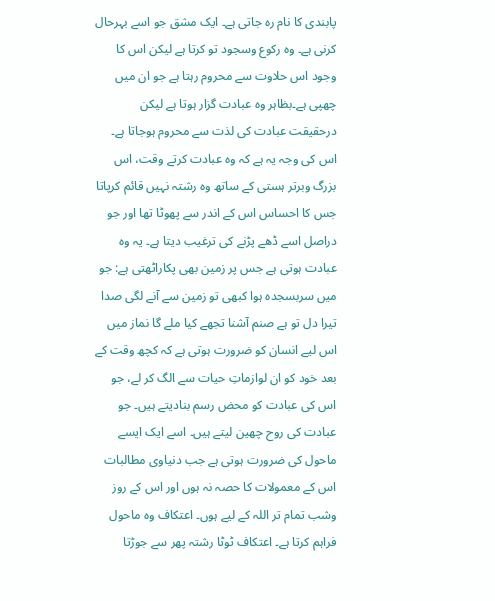پابندی کا نام رہ جاتی ہے۔ ایک مشق جو اسے بہرحال کرنی ہے۔ وہ رکوع وسجود تو کرتا ہے لیکن اس کا وجود اس حلاوت سے محروم رہتا ہے جو ان میں چھپی ہے۔بظاہر وہ عبادت گزار ہوتا ہے لیکن درحقیقت عبادت کی لذت سے محروم ہوجاتا ہے۔ اس کی وجہ یہ ہے کہ وہ عبادت کرتے وقت، اس بزرگ وبرتر ہستی کے ساتھ وہ رشتہ نہیں قائم کرپاتا جس کا احساس اس کے اندر سے پھوٹا تھا اور جو دراصل اسے ڈھے پڑنے کی ترغیب دیتا ہے۔ یہ وہ عبادت ہوتی ہے جس پر زمین بھی پکاراٹھتی ہے: جو میں سربسجدہ ہوا کبھی تو زمین سے آنے لگی صدا تیرا دل تو ہے صنم آشنا تجھے کیا ملے گا نماز میں اس لیے انسان کو ضرورت ہوتی ہے کہ کچھ وقت کے بعد خود کو ان لوازماتِ حیات سے الگ کر لے، جو اس کی عبادت کو محض رسم بنادیتے ہیں۔ جو عبادت کی روح چھین لیتے ہیں۔ اسے ایک ایسے ماحول کی ضرورت ہوتی ہے جب دنیاوی مطالبات اس کے معمولات کا حصہ نہ ہوں اور اس کے روز وشب تمام تر اللہ کے لیے ہوں۔ اعتکاف وہ ماحول فراہم کرتا ہے۔ اعتکاف ٹوٹا رشتہ پھر سے جوڑتا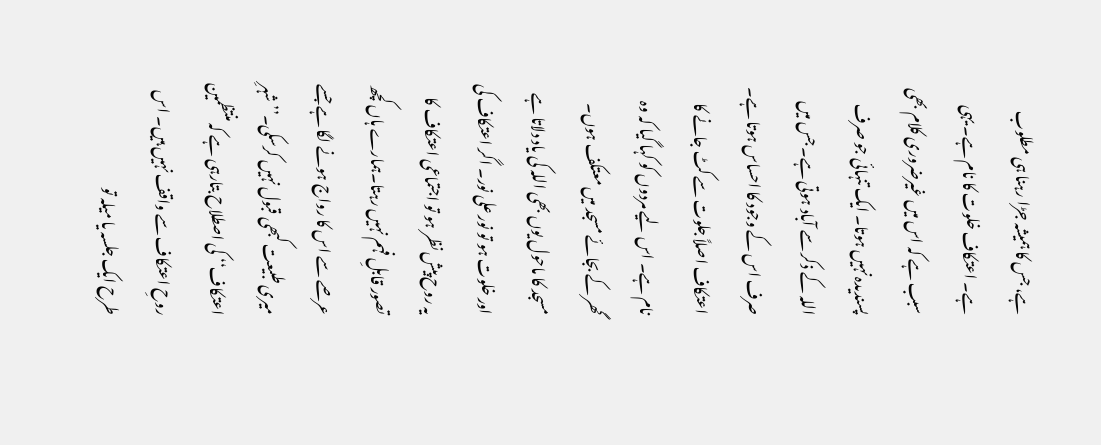ہے، جس کا ہمیشہ جڑا رہنا ہی مطلوب ہے۔ اعتکاف خلوت کا نام ہے۔ یہی سبب ہے کہ اس میں غیرضروری کلام بھی پسندیدہ نہیں ہوتا۔ ایک تنہائی جو صرف اللہ کے ذکر سے آباد ہوتی ہے۔ جس میں صرف اس کے وجود کا احساس ہوتا ہے۔ اعتکاف اصلاً جلوت سے کٹ جانے کا نام ہے۔ اس لیے مردوں کو کہا گیا کہ وہ گھر کے بجائے مسجد میں معتکف ہوں۔ مسجد کا ماحول یوں بھی اللہ کی یاد دلاتا ہے اور خلوت ہو تو نور علی نور۔ اگر اعتکاف کی یہ روح پیش نظر ہو تو اجتماعی اعتکاف کا تصور قابلِ فہم نہیں رہتا۔ہمارے ہاں کچھ عرصے سے اس کا رواج ہونے لگا ہے جسے میری طبیعت کبھی قبول نہیں کرسکی۔’’شہرِ اعتکاف‘‘ کی اصطلاح بتارہی ہے کہ منتظمین روحِ اعتکاف سے واقف نہیں ہیں۔ اس طرح ایک جلسہ یا میلہ تو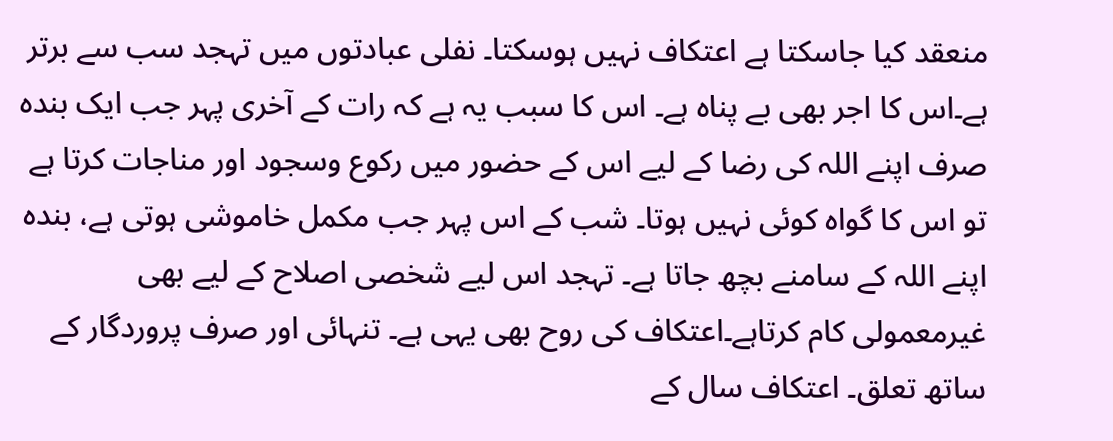منعقد کیا جاسکتا ہے اعتکاف نہیں ہوسکتا۔ نفلی عبادتوں میں تہجد سب سے برتر ہے۔اس کا اجر بھی بے پناہ ہے۔ اس کا سبب یہ ہے کہ رات کے آخری پہر جب ایک بندہ صرف اپنے اللہ کی رضا کے لیے اس کے حضور میں رکوع وسجود اور مناجات کرتا ہے تو اس کا گواہ کوئی نہیں ہوتا۔ شب کے اس پہر جب مکمل خاموشی ہوتی ہے، بندہ اپنے اللہ کے سامنے بچھ جاتا ہے۔ تہجد اس لیے شخصی اصلاح کے لیے بھی غیرمعمولی کام کرتاہے۔اعتکاف کی روح بھی یہی ہے۔ تنہائی اور صرف پروردگار کے ساتھ تعلق۔ اعتکاف سال کے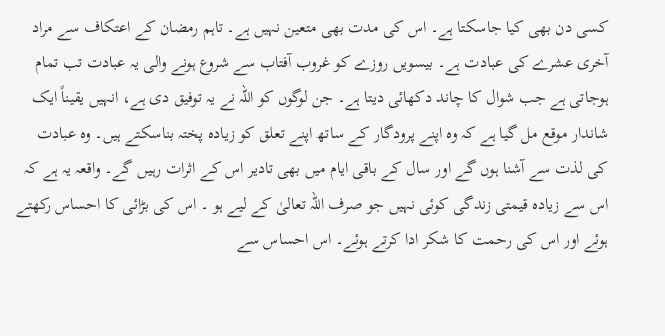کسی دن بھی کیا جاسکتا ہے۔ اس کی مدت بھی متعین نہیں ہے۔ تاہم رمضان کے اعتکاف سے مراد آخری عشرے کی عبادت ہے۔ بیسویں روزے کو غروب آفتاب سے شروع ہونے والی یہ عبادت تب تمام ہوجاتی ہے جب شوال کا چاند دکھائی دیتا ہے۔ جن لوگوں کو اللہ نے یہ توفیق دی ہے، انہیں یقیناً ایک شاندار موقع مل گیا ہے کہ وہ اپنے پرودگار کے ساتھ اپنے تعلق کو زیادہ پختہ بناسکتے ہیں۔ وہ عبادت کی لذت سے آشنا ہوں گے اور سال کے باقی ایام میں بھی تادیر اس کے اثرات رہیں گے۔ واقعہ یہ ہے کہ اس سے زیادہ قیمتی زندگی کوئی نہیں جو صرف اللہ تعالیٰ کے لیے ہو ۔ اس کی بڑائی کا احساس رکھتے ہوئے اور اس کی رحمت کا شکر ادا کرتے ہوئے۔ اس احساس سے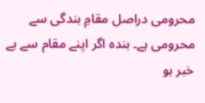محرومی دراصل مقامِ بندگی سے محرومی ہے۔ بندہ اگر اپنے مقام سے بے خبر ہو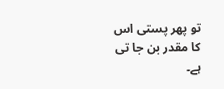تو پھر پستی اس کا مقدر بن جا تی ہے۔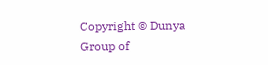Copyright © Dunya Group of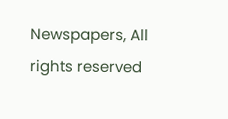Newspapers, All rights reserved